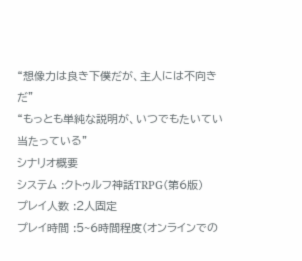“想像力は良き下僕だが、主人には不向きだ”
“もっとも単純な説明が、いつでもたいてい当たっている”
シナリオ概要
システム :クトゥルフ神話TRPG(第6版)
プレイ人数 :2人固定
プレイ時間 :5~6時間程度(オンラインでの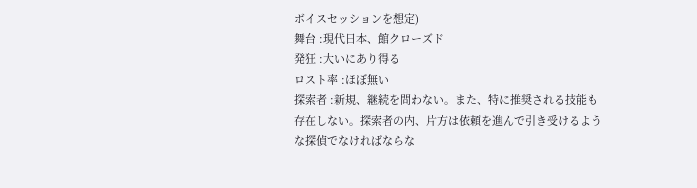ボイスセッションを想定)
舞台 :現代日本、館クローズド
発狂 :大いにあり得る
ロスト率 :ほぼ無い
探索者 :新規、継続を問わない。また、特に推奨される技能も存在しない。探索者の内、片方は依頼を進んで引き受けるような探偵でなければならな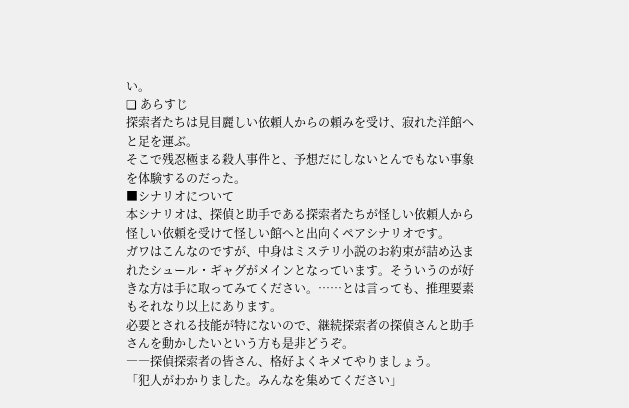い。
❏ あらすじ
探索者たちは見目麗しい依頼人からの頼みを受け、寂れた洋館へと足を運ぶ。
そこで残忍極まる殺人事件と、予想だにしないとんでもない事象を体験するのだった。
■シナリオについて
本シナリオは、探偵と助手である探索者たちが怪しい依頼人から怪しい依頼を受けて怪しい館へと出向くペアシナリオです。
ガワはこんなのですが、中身はミステリ小説のお約束が詰め込まれたシュール・ギャグがメインとなっています。そういうのが好きな方は手に取ってみてください。……とは言っても、推理要素もそれなり以上にあります。
必要とされる技能が特にないので、継続探索者の探偵さんと助手さんを動かしたいという方も是非どうぞ。
――探偵探索者の皆さん、格好よくキメてやりましょう。
「犯人がわかりました。みんなを集めてください」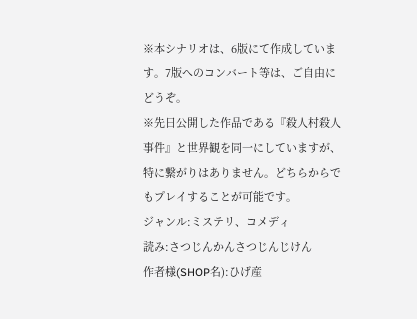※本シナリオは、6版にて作成しています。7版へのコンバート等は、ご自由にどうぞ。
※先日公開した作品である『殺人村殺人事件』と世界観を同一にしていますが、特に繋がりはありません。どちらからでもプレイすることが可能です。
ジャンル:ミステリ、コメディ
読み:さつじんかんさつじんじけん
作者様(SHOP名):ひげ産